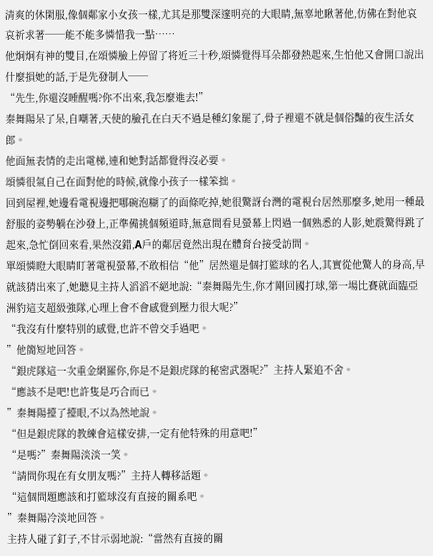清爽的休閑服,像個鄰家小女孩一樣,尤其是那雙深邃明亮的大眼睛,無辜地瞅著他,仿佛在對他哀哀祈求著──能不能多憐惜我一點……
他炯炯有神的雙目,在頌憐臉上停留了将近三十秒,頌憐覺得耳朵都發熱起來,生怕他又會開口說出什麼損她的話,于是先發制人──
“先生,你還沒睡醒嗎?你不出來,我怎麼進去!”
秦舞陽呆了呆,自嘲著,天使的臉孔在白天不過是種幻象罷了,骨子裡還不就是個俗豔的夜生活女郎。
他面無表情的走出電梯,連和她對話都覺得沒必要。
頌憐很氣自己在面對他的時候,就像小孩子一樣笨拙。
回到屋裡,她邊看電視邊把哪碗泡糊了的面條吃掉,她很驚訝台灣的電視台居然那麼多,她用一種最舒服的姿勢躺在沙發上,正準備挑個頻道時,無意間看見螢幕上閃過一個熟悉的人影,她震驚得跳了起來,急忙倒回來看,果然沒錯,A戶的鄰居竟然出現在體育台接受訪問。
單頌憐瞪大眼睛盯著電視螢幕,不敢相信“他”居然還是個打籃球的名人,其實從他驚人的身高,早就該猜出來了,她聽見主持人滔滔不絕地說:“秦舞陽先生,你才剛回國打球,第一場比賽就面臨亞洲豹這支超級強隊,心理上會不會感覺到壓力很大呢?”
“我沒有什麼特别的感覺,也許不曾交手過吧。
”他簡短地回答。
“銀虎隊這一次重金網羅你,你是不是銀虎隊的秘密武器呢?”主持人緊追不舍。
“應該不是吧!也許隻是巧合而已。
”秦舞陽擡了擡眼,不以為然地說。
“但是銀虎隊的教練會這樣安排,一定有他特殊的用意吧!”
“是嗎?”秦舞陽淡淡一笑。
“請問你現在有女朋友嗎?”主持人轉移話題。
“這個問題應該和打籃球沒有直接的關系吧。
”秦舞陽冷淡地回答。
主持人碰了釘子,不甘示弱地說:“當然有直接的關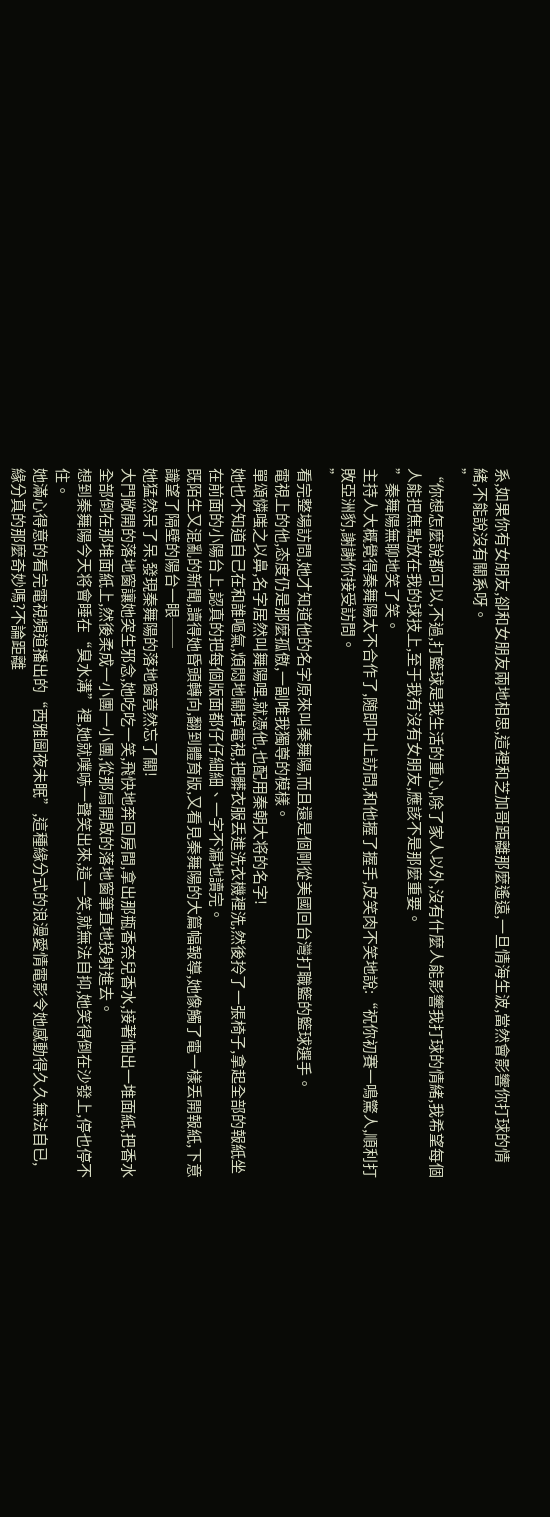系,如果你有女朋友,卻和女朋友兩地相思,這裡和芝加哥距離那麼遙遠,一旦情海生波,當然會影響你打球的情緒,不能說沒有關系呀。
”
“你想怎麼說都可以,不過,打籃球是我生活的重心,除了家人以外,沒有什麼人能影響我打球的情緒,我希望每個人能把焦點放在我的球技上,至于我有沒有女朋友,應該不是那麼重要。
”秦舞陽無聊地笑了笑。
主持人大概覺得秦舞陽太不合作了,随即中止訪問,和他握了握手,皮笑肉不笑地說:“祝你初賽一鳴驚人,順利打敗亞洲豹,謝謝你接受訪問。
”
看完整場訪問,她才知道他的名字原來叫秦舞陽,而且還是個剛從美國回台灣打職籃的籃球選手。
電視上的他,态度仍是那麼孤傲,一副唯我獨尊的模樣。
單頌憐嗤之以鼻,名字居然叫舞陽哩,就憑他,也配用秦朝大将的名字!
她也不知道自己在和誰嘔氣,煩悶地關掉電視,把髒衣服丢進洗衣機裡洗,然後拎了一張椅子,拿起全部的報紙坐在前面的小陽台上,認真的把每個版面都仔仔細細、一字不漏地讀完。
既陌生又混亂的新聞,讀得她昏頭轉向,翻到體育版,又看見秦舞陽的大篇幅報導,她像觸了電一樣丢開報紙,下意識望了隔壁的陽台一眼──
她猛然呆了呆,發現秦舞陽的落地窗竟然忘了關!
大門敞開的落地窗讓她突生邪念,她吃吃一笑,飛快地奔回房間,拿出那瓶香奈兒香水,接著怞出一堆面紙,把香水全部倒在那堆面紙上,然後柔成一小團一小團,從那扇開啟的落地窗筆直地投射進去。
想到秦舞陽今天将會睡在“臭水溝”裡,她就噗哧一聲笑出來,這一笑,就無法自抑,她笑得倒在沙發上,停也停不住。
她滿心得意的看完電視頻道播出的“西雅圖夜未眠”,這種緣分式的浪漫愛情電影令她感動得久久無法自已,緣分真的那麼奇妙嗎?不論距離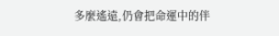多麼遙遠,仍會把命運中的伴